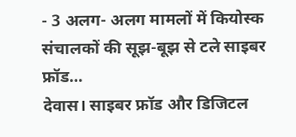- 3 अलग- अलग मामलों में कियोस्क संचालकों की सूझ-बूझ से टले साइबर फ्रॉड…
देवास। साइबर फ्रॉड और डिजिटल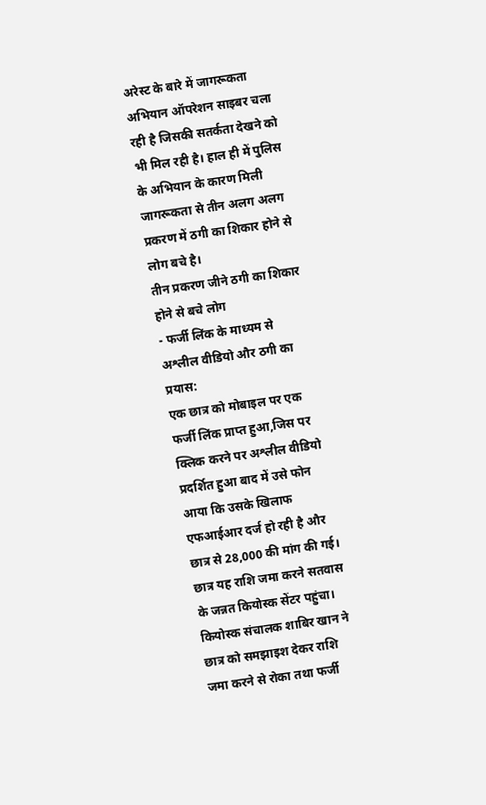अरेस्ट के बारे में जागरूकता अभियान ऑपरेशन साइबर चला रही है जिसकी सतर्कता देखने को भी मिल रही है। हाल ही में पुलिस के अभियान के कारण मिली जागरूकता से तीन अलग अलग प्रकरण में ठगी का शिकार होने से लोग बचे है।
तीन प्रकरण जीने ठगी का शिकार होने से बचे लोग
- फर्जी लिंक के माध्यम से अश्लील वीडियो और ठगी का प्रयास:
एक छात्र को मोबाइल पर एक फर्जी लिंक प्राप्त हुआ,जिस पर क्लिक करने पर अश्लील वीडियो प्रदर्शित हुआ बाद में उसे फोन आया कि उसके खिलाफ एफआईआर दर्ज हो रही है और छात्र से 28,000 की मांग की गई। छात्र यह राशि जमा करने सतवास के जन्नत कियोस्क सेंटर पहुंचा। कियोस्क संचालक शाबिर खान ने छात्र को समझाइश देकर राशि जमा करने से रोका तथा फर्जी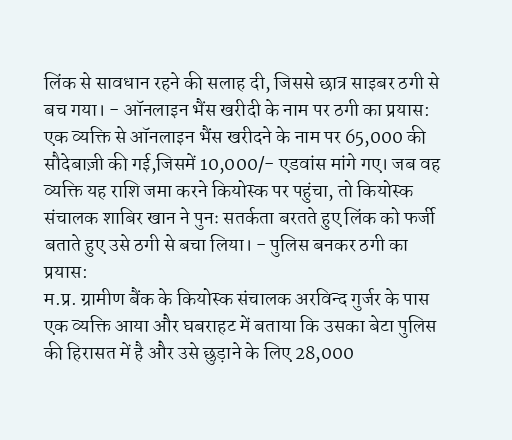लिंक से सावधान रहने की सलाह दी, जिससे छात्र साइबर ठगी से बच गया। - ऑनलाइन भैंस खरीदी के नाम पर ठगी का प्रयास:
एक व्यक्ति से ऑनलाइन भैंस खरीदने के नाम पर 65,000 की सौदेबाज़ी की गई,जिसमें 10,000/- एडवांस मांगे गए। जब वह व्यक्ति यह राशि जमा करने कियोस्क पर पहुंचा, तो कियोस्क संचालक शाबिर खान ने पुनः सतर्कता बरतते हुए लिंक को फर्जी बताते हुए उसे ठगी से बचा लिया। - पुलिस बनकर ठगी का प्रयास:
म.प्र. ग्रामीण बैंक के कियोस्क संचालक अरविन्द गुर्जर के पास एक व्यक्ति आया और घबराहट में बताया कि उसका बेटा पुलिस की हिरासत में है और उसे छुड़ाने के लिए 28,000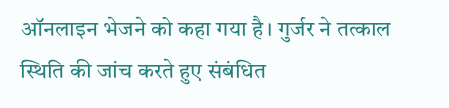ऑनलाइन भेजने को कहा गया है। गुर्जर ने तत्काल स्थिति की जांच करते हुए संबंधित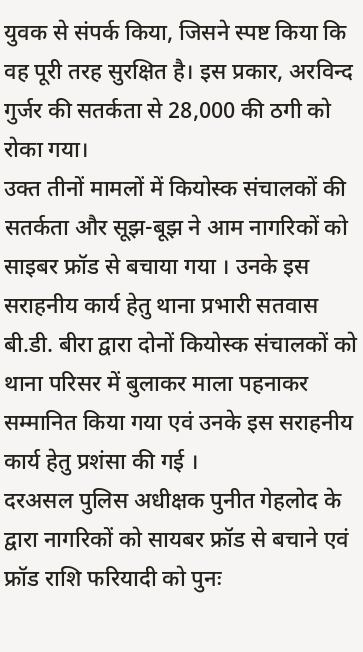युवक से संपर्क किया, जिसने स्पष्ट किया कि वह पूरी तरह सुरक्षित है। इस प्रकार, अरविन्द गुर्जर की सतर्कता से 28,000 की ठगी को रोका गया।
उक्त तीनों मामलों में कियोस्क संचालकों की सतर्कता और सूझ-बूझ ने आम नागरिकों को साइबर फ्रॉड से बचाया गया । उनके इस सराहनीय कार्य हेतु थाना प्रभारी सतवास बी.डी. बीरा द्वारा दोनों कियोस्क संचालकों को थाना परिसर में बुलाकर माला पहनाकर सम्मानित किया गया एवं उनके इस सराहनीय कार्य हेतु प्रशंसा की गई ।
दरअसल पुलिस अधीक्षक पुनीत गेहलोद के द्वारा नागरिकों को सायबर फ्रॉड से बचाने एवं फ्रॉड राशि फरियादी को पुनः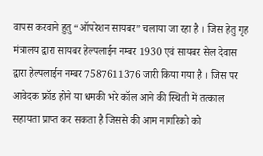वापस करवाने हुतु “ऑपरेशन सायबर” चलाया जा रहा है । जिस हेतु गृह मंत्रालय द्वारा सायबर हेल्पलाईन नम्बर 1930 एवं सायबर सेल देवास द्वारा हेल्पलाईन नम्बर 7587611376 जारी किया गया है । जिस पर आवेदक फ्रॉड होने या धमकी भरे कॉल आने की स्थिती में तत्काल सहायता प्राप्त कर सकता है जिससे की आम नागरिको को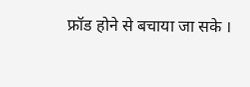फ्रॉड होने से बचाया जा सके ।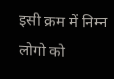इसी क्रम में निम्न लोगो को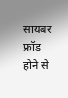सायबर फ्रॉड होने से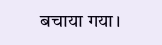बचाया गया।